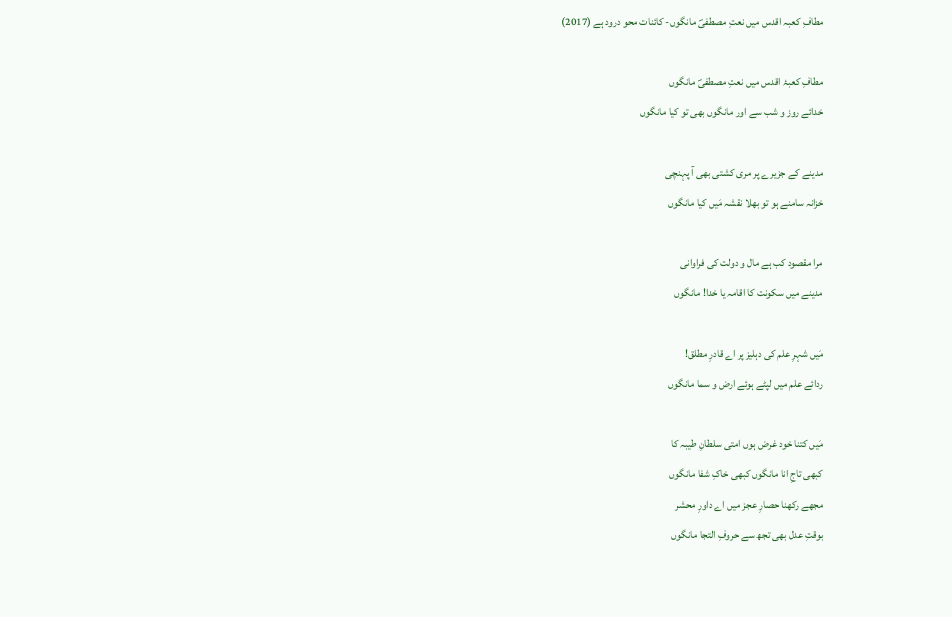مطافِ کعبہ اقدس میں نعتِ مصطفیؐ مانگوں- کائنات محو درود ہے (2017)

مطافِ کعبۂ اقدس میں نعتِ مصطفیؐ مانگوں
خدائے روز و شب سے اور مانگوں بھی تو کیا مانگوں

مدینے کے جزیرے پر مری کشتی بھی آ پہنچی
خزانہ سامنے ہو تو بھلا نقشہ مَیں کیا مانگوں

مرا مقصود کب ہے مال و دولت کی فراوانی
مدینے میں سکونت کا اقامہ یا خدا! مانگوں

مَیں شہرِ علم کی دہلیز پر اے قادرِ مطلق!
ردائے علم میں لپٹے ہوئے ارض و سما مانگوں

مَیں کتنا خود غرض ہوں امتی سلطانِ طیبہ کا
کبھی تاجِ انا مانگوں کبھی خاکِ شفا مانگوں
مجھے رکھنا حصارِ عجز میں اے داورِ محشر
بوقتِ عدل بھی تجھ سے حروفِ التجا مانگوں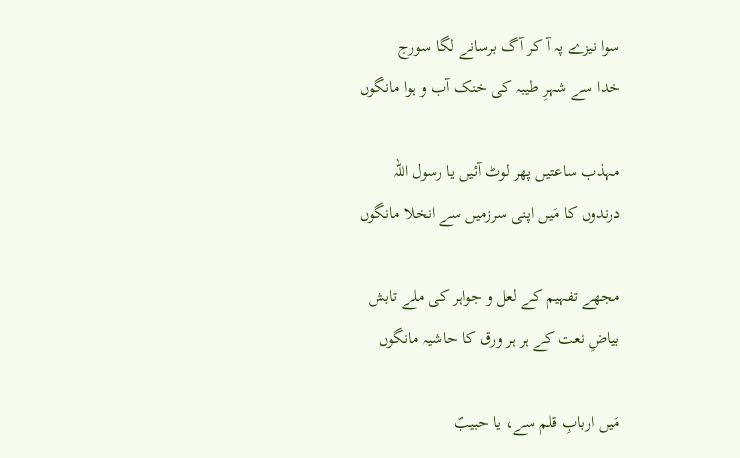سوا نیزے پہ آ کر آگ برسانے لگا سورج
خدا سے شہرِ طیبہ کی خنک آب و ہوا مانگوں

مہذب ساعتیں پھر لوٹ آئیں یا رسول اللہ
درندوں کا مَیں اپنی سرزمیں سے انخلا مانگوں

مجھے تفہیم کے لعل و جواہر کی ملے تابش
بیاضِ نعت کے ہر ہر ورق کا حاشیہ مانگوں

مَیں اربابِ قلم سے، یا حبیبؐ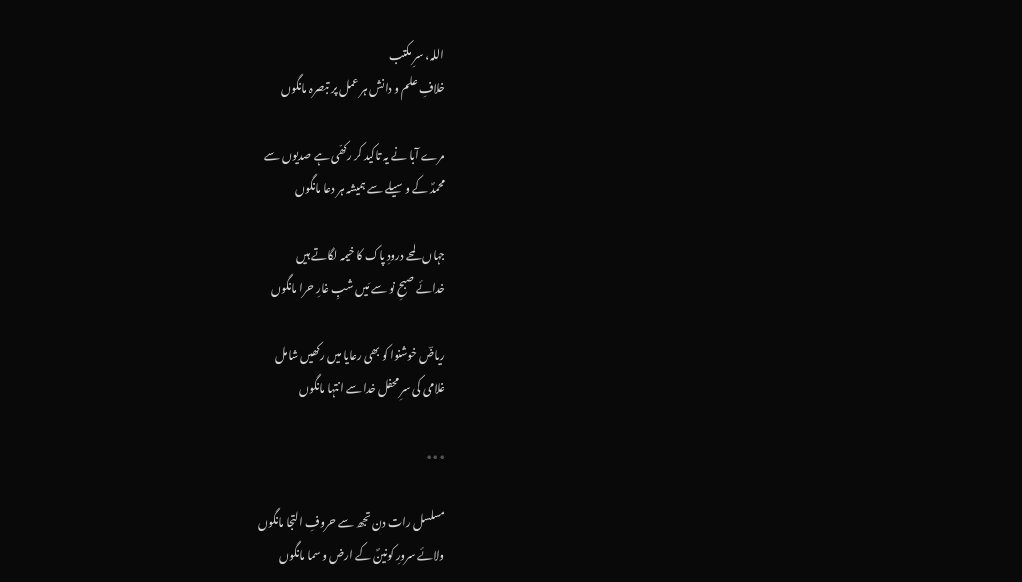اللہ، سرِ مکتب
خلافِ علم و دانش ہر عمل پر تبصرہ مانگوں

مرے آبا نے یہ تاکید کر رکھّی ہے صدیوں سے
محمدؐ کے وسیلے سے ہمیشہ ہر دعا مانگوں

جہاں لمحے درودِ پاک کا خیمہ لگاتے ہیں
خدائے صبحِ نو سے مَیں شبِ غارِ حرا مانگوں

ریاضؔ خوشنوا کو بھی رعایا میں رکھیں شامل
غلامی کی سرِ محفل خدا سے انتہا مانگوں

٭٭٭

مسلسل رات دن تجھ سے حروفِ التجا مانگوں
ولائے سرورِ کونینؐ کے ارض و سما مانگوں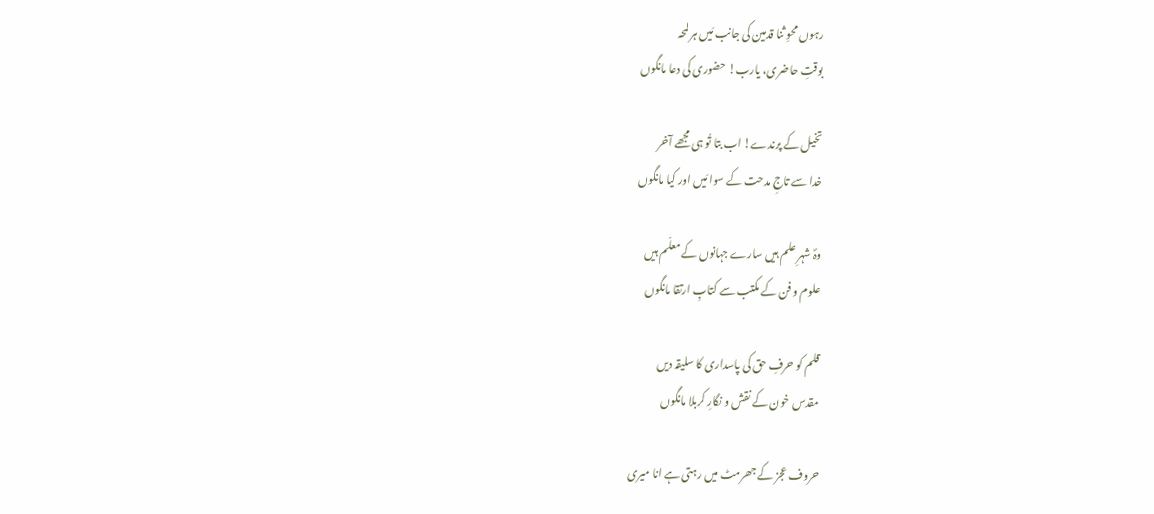رہوں محوِ ثنا قدمین کی جانب مَیں ہر لمحہ
بوقتِ حاضری، یارب! حضوری کی دعا مانگوں

تخیل کے پرندے! اب بتا تُو ہی مجھے آخر
خدا سے تاجِ مدحت کے سوا مَیں اور کیا مانگوں

وہؐ شہرِ علم ہیں سارے جہانوں کے معلّم ہیں
علوم و فن کے مکتب سے کتابِ ارتقا مانگوں

قلم کو حرفِ حق کی پاسداری کا سلیقہ دیں
مقدس خون کے نقش و نگارِ کربلا مانگوں

حروف عجز کے جھرمٹ میں رہتی ہے انا میری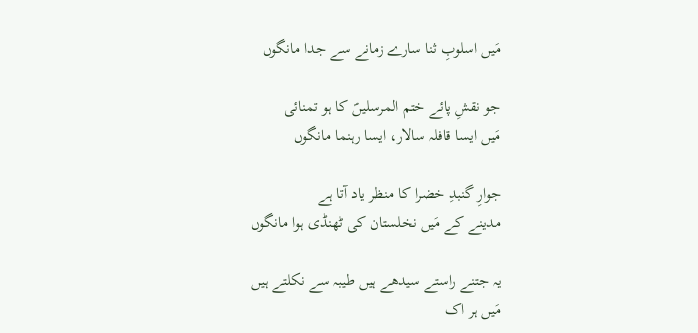مَیں اسلوبِ ثنا سارے زمانے سے جدا مانگوں

جو نقشِ پائے ختم المرسلیںؐ کا ہو تمنائی
مَیں ایسا قافلہ سالار، ایسا رہنما مانگوں

جوارِ گنبدِ خضرا کا منظر یاد آتا ہے
مدینے کے مَیں نخلستان کی ٹھنڈی ہوا مانگوں

یہ جتنے راستے سیدھے ہیں طیبہ سے نکلتے ہیں
مَیں ہر اک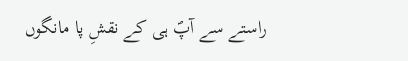راستے سے آپؐ ہی کے نقشِ پا مانگوں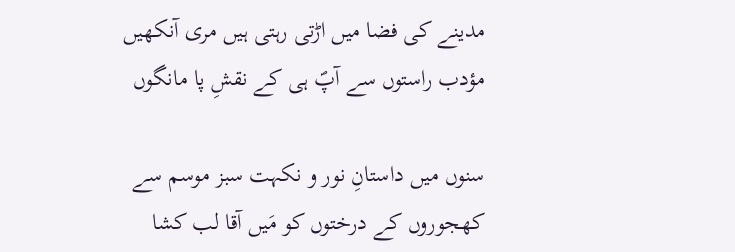مدینے کی فضا میں اڑتی رہتی ہیں مری آنکھیں
مؤدب راستوں سے آپؐ ہی کے نقشِ پا مانگوں

سنوں میں داستانِ نور و نکہت سبز موسم سے
کھجوروں کے درختوں کو مَیں آقا لب کشا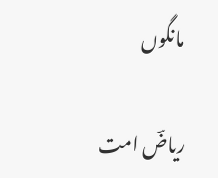مانگوں

ریاضؔ امت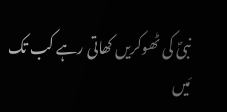نبیؐ کی ٹھوکریں کھاتی رہے کب تک
مَیں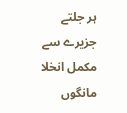ہر جلتے جزیرے سے مکمل انخلا مانگوں